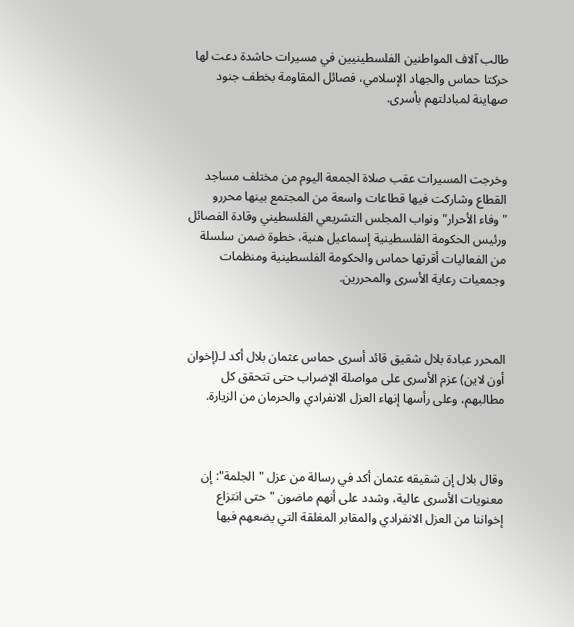طالب آلاف المواطنين الفلسطينيين في مسيرات حاشدة دعت لها حركتا حماس والجهاد الإسلامي، فصائل المقاومة بخطف جنود صهاينة لمبادلتهم بأسرى.



وخرجت المسيرات عقب صلاة الجمعة اليوم من مختلف مساجد القطاع وشاركت فيها قطاعات واسعة من المجتمع بينها محررو "وفاء الأحرار" ونواب المجلس التشريعي الفلسطيني وقادة الفصائل ورئيس الحكومة الفلسطينية إسماعيل هنية، خطوة ضمن سلسلة من الفعاليات أقرتها حماس والحكومة الفلسطينية ومنظمات وجمعيات رعاية الأسرى والمحررين.



المحرر عبادة بلال شقيق قائد أسرى حماس عثمان بلال أكد لـ(إخوان أون لاين) عزم الأسرى على مواصلة الإضراب حتى تتحقق كل مطالبهم، وعلى رأسها إنهاء العزل الانفرادي والحرمان من الزيارة.



وقال بلال إن شقيقه عثمان أكد في رسالة من عزل "الجلمة": إن معنويات الأسرى عالية، وشدد على أنهم ماضون "حتى انتزاع إخواننا من العزل الانفرادي والمقابر المغلقة التي يضعهم فيها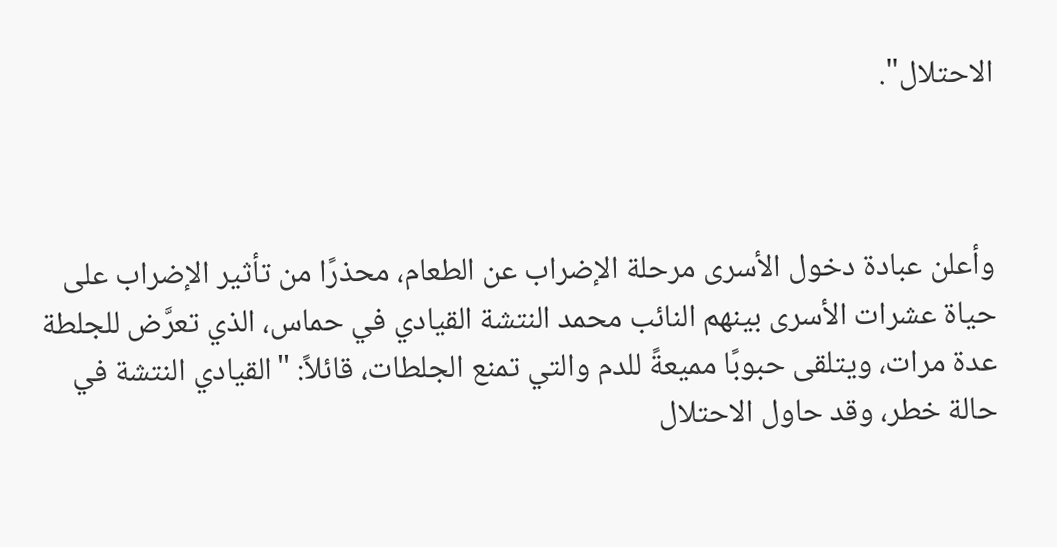الاحتلال".



وأعلن عبادة دخول الأسرى مرحلة الإضراب عن الطعام، محذرًا من تأثير الإضراب على حياة عشرات الأسرى بينهم النائب محمد النتشة القيادي في حماس، الذي تعرَّض للجلطة عدة مرات، ويتلقى حبوبًا مميعةً للدم والتي تمنع الجلطات، قائلاً: "القيادي النتشة في حالة خطر، وقد حاول الاحتلال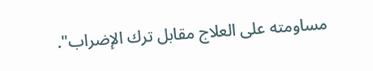مساومته على العلاج مقابل ترك الإضراب".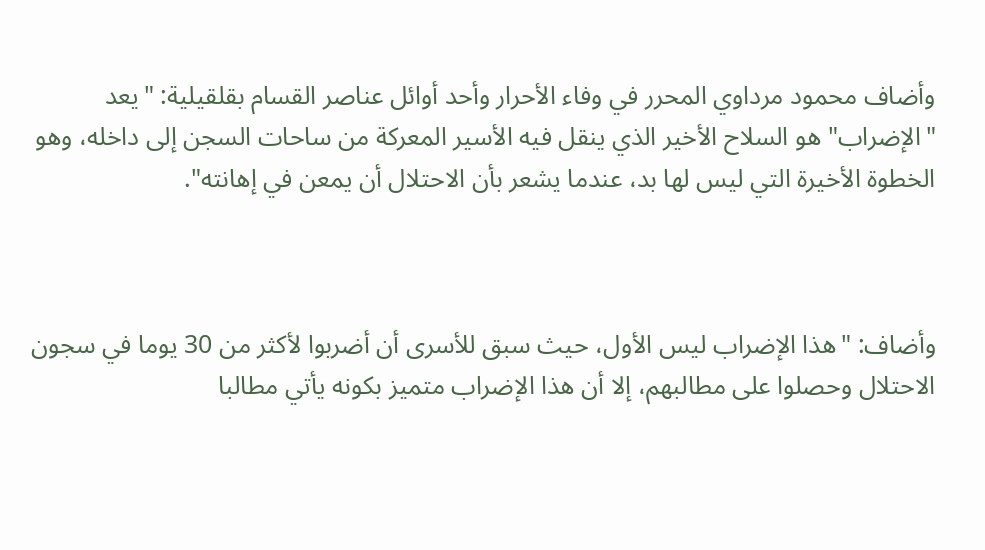وأضاف محمود مرداوي المحرر في وفاء الأحرار وأحد أوائل عناصر القسام بقلقيلية: "يعد "الإضراب" هو السلاح الأخير الذي ينقل فيه الأسير المعركة من ساحات السجن إلى داخله، وهو الخطوة الأخيرة التي ليس لها بد، عندما يشعر بأن الاحتلال أن يمعن في إهانته".



وأضاف: "هذا الإضراب ليس الأول، حيث سبق للأسرى أن أضربوا لأكثر من 30 يوما في سجون الاحتلال وحصلوا على مطالبهم، إلا أن هذا الإضراب متميز بكونه يأتي مطالبا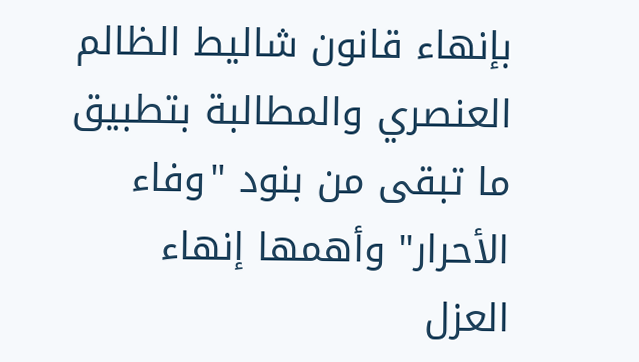بإنهاء قانون شاليط الظالم العنصري والمطالبة بتطبيق ما تبقى من بنود "وفاء الأحرار" وأهمها إنهاء العزل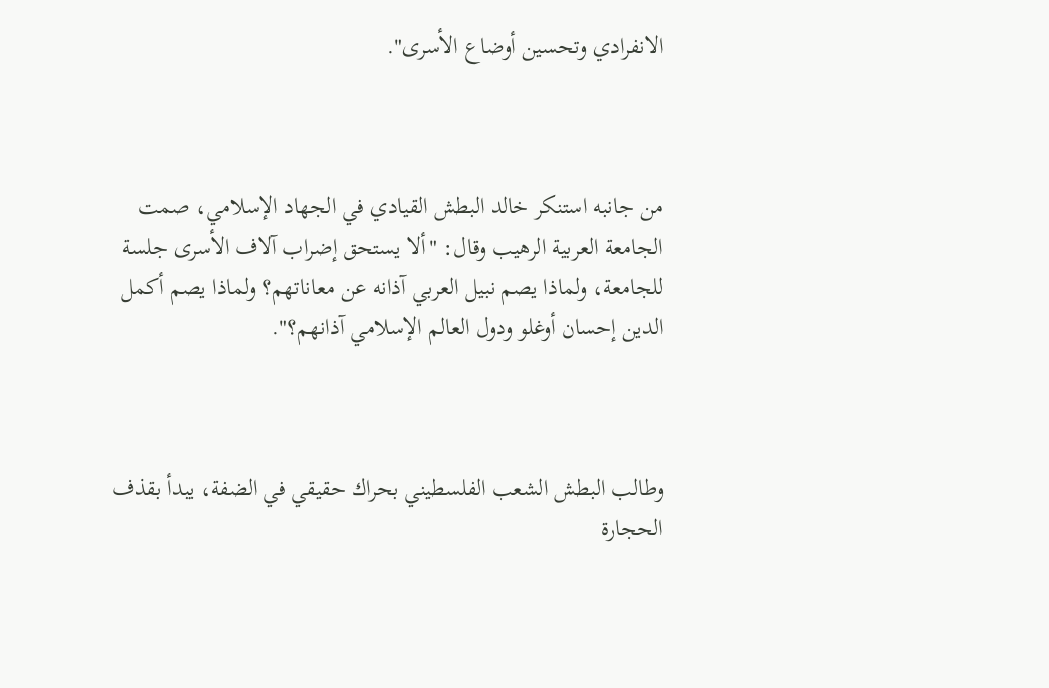الانفرادي وتحسين أوضاع الأسرى".



من جانبه استنكر خالد البطش القيادي في الجهاد الإسلامي، صمت الجامعة العربية الرهيب وقال: "ألا يستحق إضراب آلاف الأسرى جلسة للجامعة، ولماذا يصم نبيل العربي آذانه عن معاناتهم؟ ولماذا يصم أكمل الدين إحسان أوغلو ودول العالم الإسلامي آذانهم؟".



وطالب البطش الشعب الفلسطيني بحراك حقيقي في الضفة، يبدأ بقذف الحجارة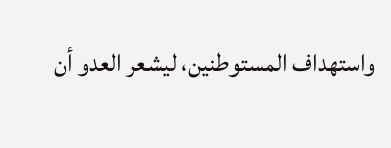واستهداف المستوطنين، ليشعر العدو أن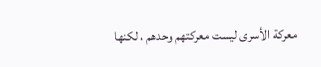معركة الأسرى ليست معركتهم وحدهم ، لكنها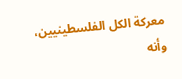معركة الكل الفلسطينيين، وأنه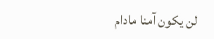لن يكون آمنا مادام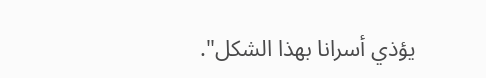يؤذي أسرانا بهذا الشكل".